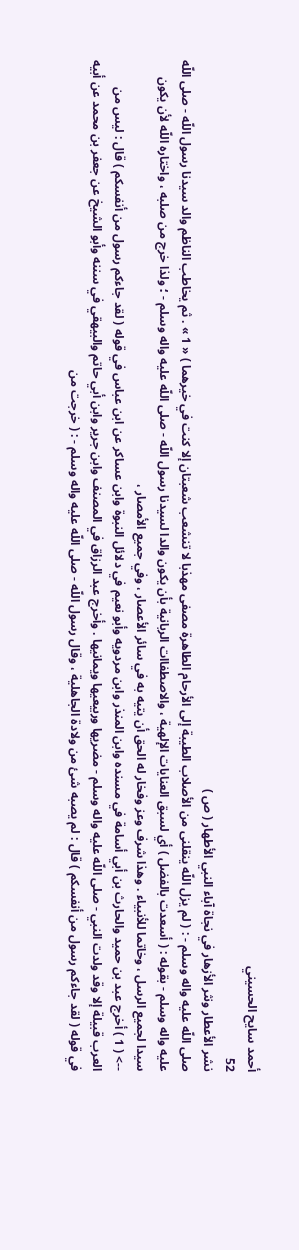أحمد سايح الحسيني
52
نشر الأعطار ونثر الأزهار في نجاة آباء النبي الأطهار ( ص )
صلى اللّه عليه واله وسلم - : ( لم يزل اللّه ينقلنى من الأصلاب الطيبة إلى الأرحام الطاهرة مصفى مهذبا لا تنشعب شعبتان إلا كنت في خيرهما ) « 1 » . ثم يخاطب الناظم والد سيدنا رسول اللّه - صلى اللّه عليه واله وسلم - بقوله : ( أسعدت بالفضل ) أي لسبق العنايات الإلهية ، والاصطفاات الربانية بأن يكون والدا لسيدنا رسول اللّه - صلى اللّه عليه واله وسلم - ؛ ولذا خرج من صلبه ، واختاره اللّه لأن يكون سيدا لجميع الرسل ، وخاتما للأنبياء . وهذا شرف وعز وفخار له الحق أن يتيه به في سائر الأعصار ، وفي جميع الأمصار ،
--> ( 1 ) أخرج عبد بن حميد والحارث بن أبي أسامة في مسنده وابن المنذر وابن مردويه وأبو نعيم في دلائل النبوة وابن عساكر عن ابن عباس في قوله ( لقد جاءكم رسول من أنفسكم ) قال : ليس من العرب قبيلة إلا وقد ولدت النبي - صلى اللّه عليه واله وسلم - مضريها وربيعيها ويمانيها . وأخرج عبد الرزاق في المصنف وابن جرير وابن أبي حاتم والبيهقي في سننه وأبو الشيخ عن جعفر بن محمد عن أبيه في قوله ( لقد جاءكم رسول من أنفسكم ) قال : لم يصبه شئ من ولادة الجاهلية ، وقال رسول اللّه - صلى اللّه عليه واله وسلم - : ( خرجت من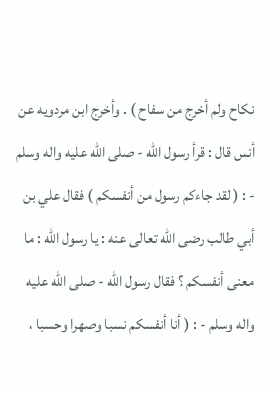نكاح ولم أخرج من سفاح ) . وأخرج ابن مردويه عن أنس قال : قرأ رسول اللّه - صلى اللّه عليه واله وسلم - : ( لقد جاءكم رسول من أنفسكم ) فقال علي بن أبي طالب رضى اللّه تعالى عنه : يا رسول اللّه : ما معنى أنفسكم ؟ فقال رسول اللّه - صلى اللّه عليه واله وسلم - : ( أنا أنفسكم نسبا وصهرا وحسبا ،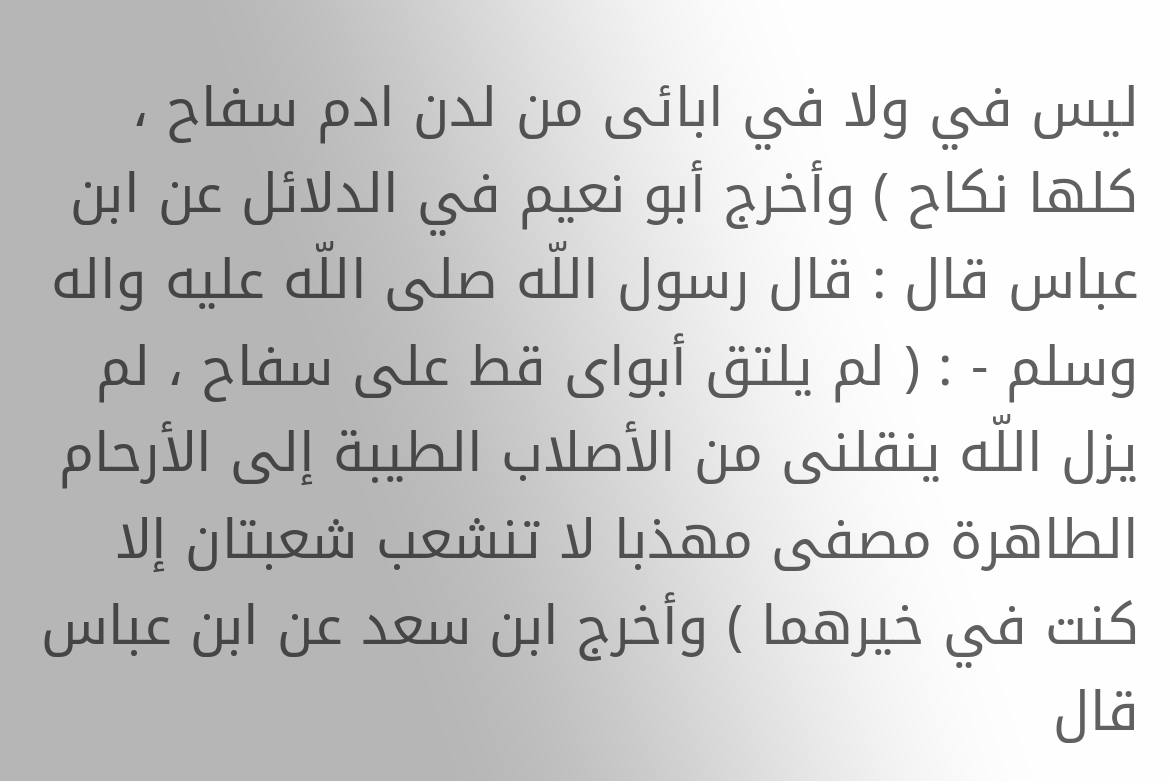ليس في ولا في ابائى من لدن ادم سفاح ، كلها نكاح ) وأخرج أبو نعيم في الدلائل عن ابن عباس قال : قال رسول اللّه صلى اللّه عليه واله وسلم - : ( لم يلتق أبواى قط على سفاح ، لم يزل اللّه ينقلنى من الأصلاب الطيبة إلى الأرحام الطاهرة مصفى مهذبا لا تنشعب شعبتان إلا كنت في خيرهما ) وأخرج ابن سعد عن ابن عباس قال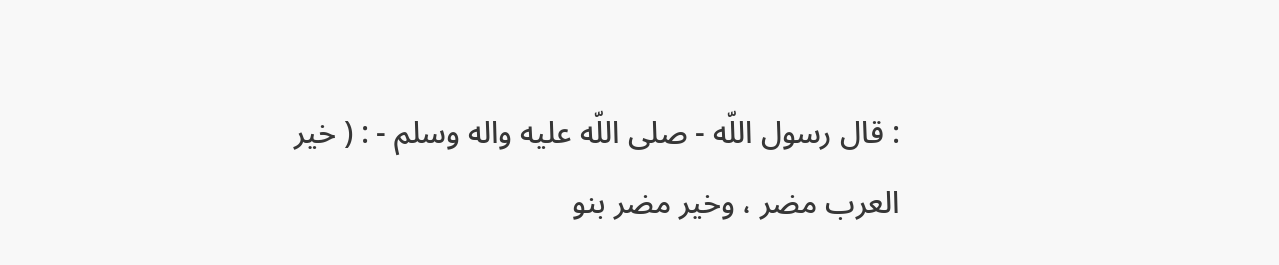: قال رسول اللّه - صلى اللّه عليه واله وسلم - : ( خير العرب مضر ، وخير مضر بنو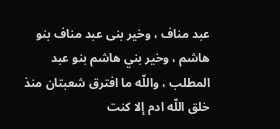عبد مناف ، وخير بنى عبد مناف بنو هاشم ، وخير بني هاشم بنو عبد المطلب ، واللّه ما افترق شعبتان منذ خلق اللّه ادم إلا كنت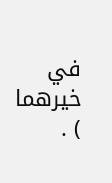في خيرهما ) .